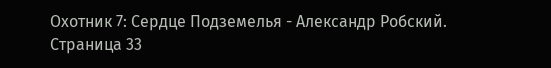Охотник 7: Сердце Подземелья - Александр Робский. Страница 33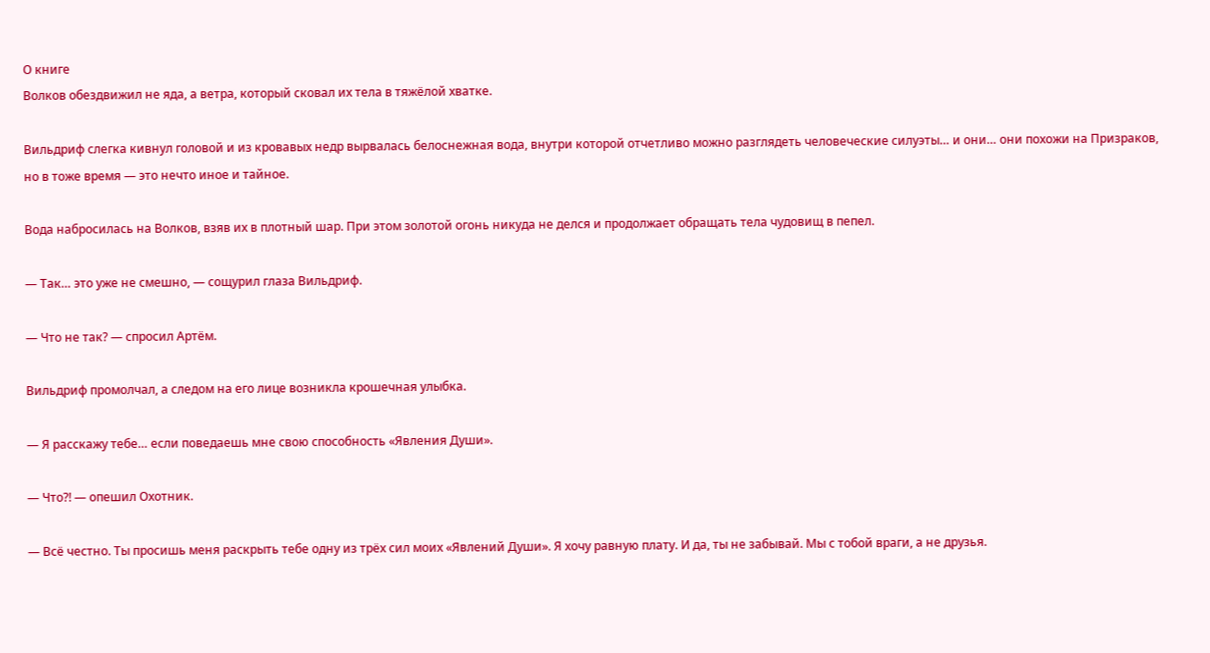О книге
Волков обездвижил не яда, а ветра, который сковал их тела в тяжёлой хватке.

Вильдриф слегка кивнул головой и из кровавых недр вырвалась белоснежная вода, внутри которой отчетливо можно разглядеть человеческие силуэты… и они… они похожи на Призраков, но в тоже время — это нечто иное и тайное.

Вода набросилась на Волков, взяв их в плотный шар. При этом золотой огонь никуда не делся и продолжает обращать тела чудовищ в пепел.

— Так… это уже не смешно, — сощурил глаза Вильдриф.

— Что не так? — спросил Артём.

Вильдриф промолчал, а следом на его лице возникла крошечная улыбка.

— Я расскажу тебе… если поведаешь мне свою способность «Явления Души».

— Что⁈ — опешил Охотник.

— Всё честно. Ты просишь меня раскрыть тебе одну из трёх сил моих «Явлений Души». Я хочу равную плату. И да, ты не забывай. Мы с тобой враги, а не друзья.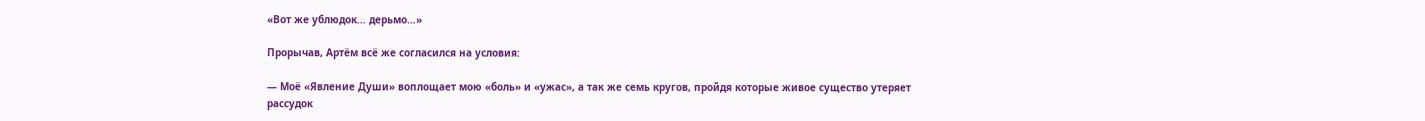«Вот же ублюдок… дерьмо…»

Прорычав, Артём всё же согласился на условия:

— Моё «Явление Души» воплощает мою «боль» и «ужас», а так же семь кругов, пройдя которые живое существо утеряет рассудок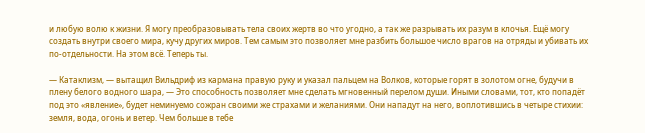и любую волю к жизни. Я могу преобразовывать тела своих жертв во что угодно, а так же разрывать их разум в клочья. Ещё могу создать внутри своего мира, кучу других миров. Тем самым это позволяет мне разбить большое число врагов на отряды и убивать их по-отдельности. На этом всё. Теперь ты.

— Катаклизм, — вытащил Вильдриф из кармана правую руку и указал пальцем на Волков, которые горят в золотом огне, будучи в плену белого водного шара, — Это способность позволяет мне сделать мгновенный перелом души. Иными словами, тот, кто попадёт под это «явление», будет неминуемо сожран своими же страхами и желаниями. Они нападут на него, воплотившись в четыре стихии: земля, вода, огонь и ветер. Чем больше в тебе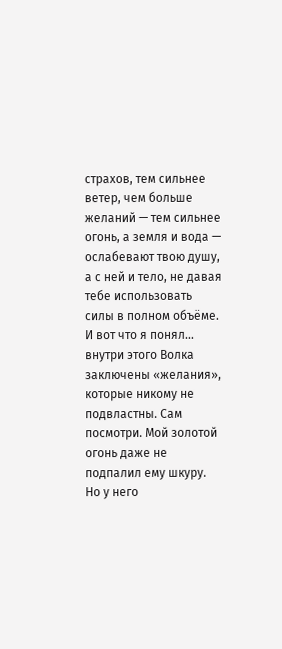страхов, тем сильнее ветер, чем больше желаний — тем сильнее огонь, а земля и вода — ослабевают твою душу, а с ней и тело, не давая тебе использовать силы в полном объёме. И вот что я понял… внутри этого Волка заключены «желания», которые никому не подвластны. Сам посмотри. Мой золотой огонь даже не подпалил ему шкуру. Но у него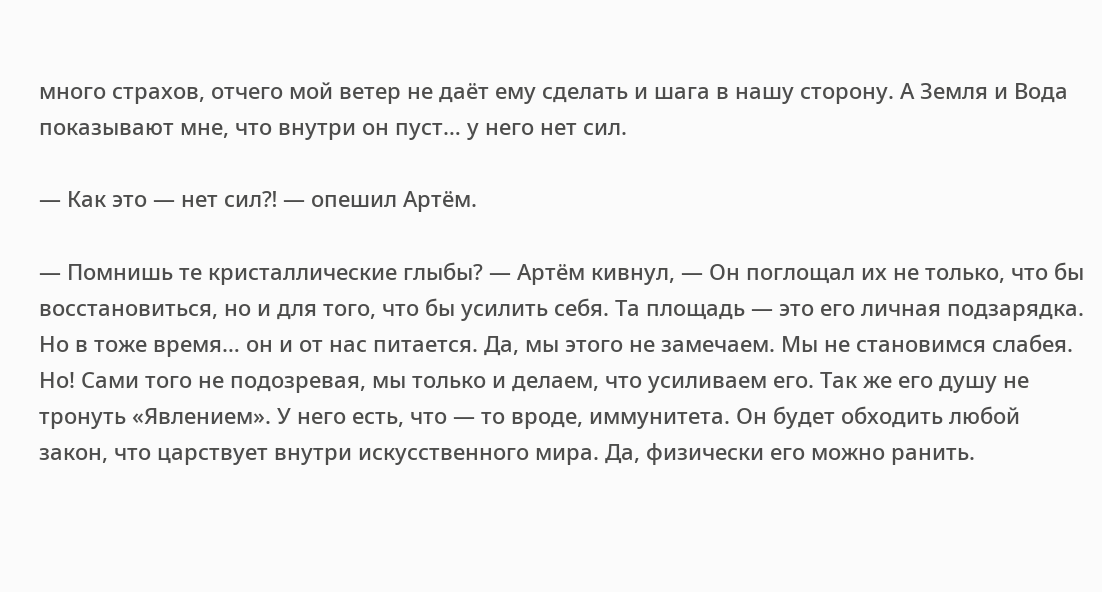много страхов, отчего мой ветер не даёт ему сделать и шага в нашу сторону. А Земля и Вода показывают мне, что внутри он пуст… у него нет сил.

— Как это — нет сил⁈ — опешил Артём.

— Помнишь те кристаллические глыбы? — Артём кивнул, — Он поглощал их не только, что бы восстановиться, но и для того, что бы усилить себя. Та площадь — это его личная подзарядка. Но в тоже время… он и от нас питается. Да, мы этого не замечаем. Мы не становимся слабея. Но! Сами того не подозревая, мы только и делаем, что усиливаем его. Так же его душу не тронуть «Явлением». У него есть, что — то вроде, иммунитета. Он будет обходить любой закон, что царствует внутри искусственного мира. Да, физически его можно ранить.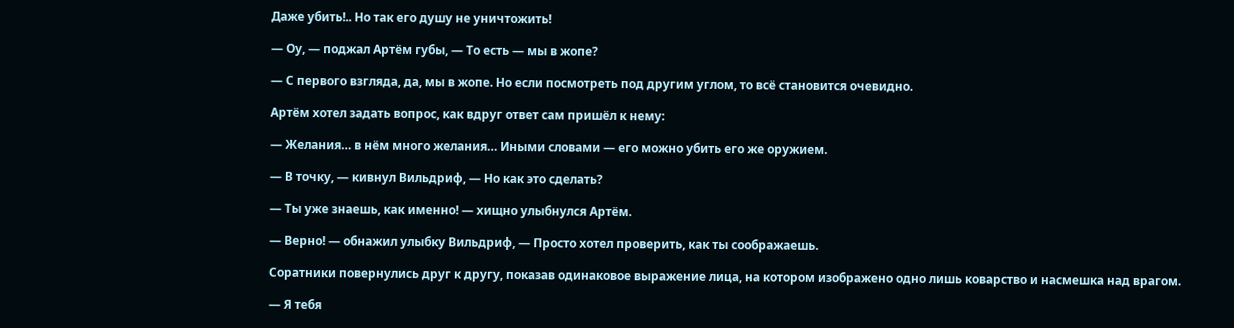Даже убить!.. Но так его душу не уничтожить!

— Оу, — поджал Артём губы, — То есть — мы в жопе?

— С первого взгляда, да, мы в жопе. Но если посмотреть под другим углом, то всё становится очевидно.

Артём хотел задать вопрос, как вдруг ответ сам пришёл к нему:

— Желания… в нём много желания… Иными словами — его можно убить его же оружием.

— В точку, — кивнул Вильдриф, — Но как это сделать?

— Ты уже знаешь, как именно! — хищно улыбнулся Артём.

— Верно! — обнажил улыбку Вильдриф, — Просто хотел проверить, как ты соображаешь.

Соратники повернулись друг к другу, показав одинаковое выражение лица, на котором изображено одно лишь коварство и насмешка над врагом.

— Я тебя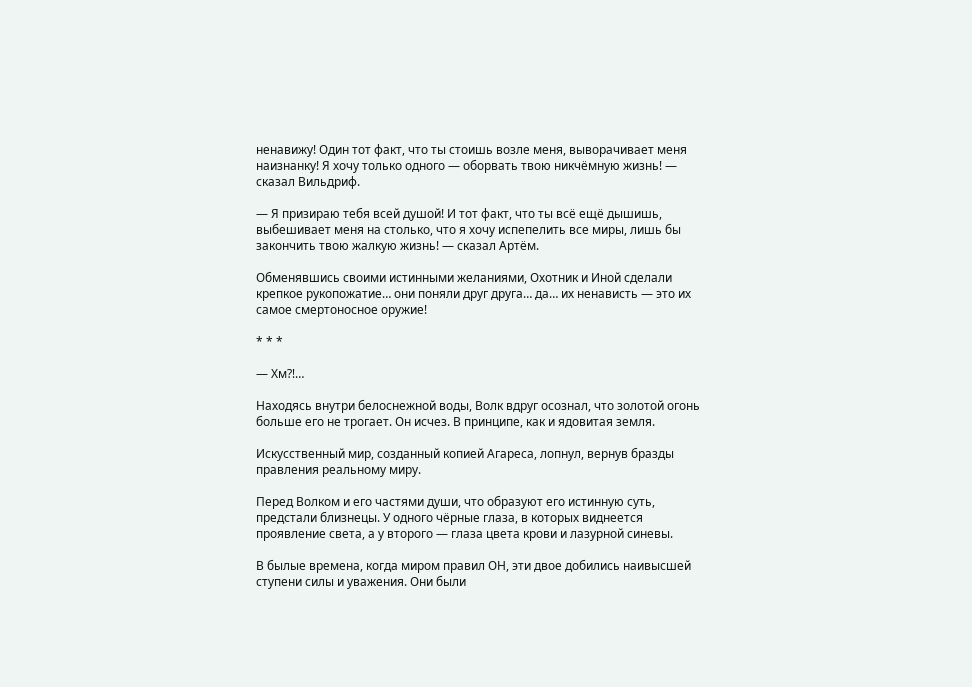ненавижу! Один тот факт, что ты стоишь возле меня, выворачивает меня наизнанку! Я хочу только одного — оборвать твою никчёмную жизнь! — сказал Вильдриф.

— Я призираю тебя всей душой! И тот факт, что ты всё ещё дышишь, выбешивает меня на столько, что я хочу испепелить все миры, лишь бы закончить твою жалкую жизнь! — сказал Артём.

Обменявшись своими истинными желаниями, Охотник и Иной сделали крепкое рукопожатие… они поняли друг друга… да… их ненависть — это их самое смертоносное оружие!

* * *

— Хм⁈…

Находясь внутри белоснежной воды, Волк вдруг осознал, что золотой огонь больше его не трогает. Он исчез. В принципе, как и ядовитая земля.

Искусственный мир, созданный копией Агареса, лопнул, вернув бразды правления реальному миру.

Перед Волком и его частями души, что образуют его истинную суть, предстали близнецы. У одного чёрные глаза, в которых виднеется проявление света, а у второго — глаза цвета крови и лазурной синевы.

В былые времена, когда миром правил ОН, эти двое добились наивысшей ступени силы и уважения. Они были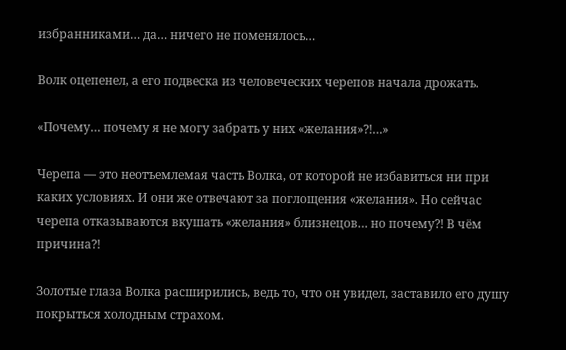избранниками… да… ничего не поменялось…

Волк оцепенел, а его подвеска из человеческих черепов начала дрожать.

«Почему… почему я не могу забрать у них «желания»⁈…»

Черепа — это неотъемлемая часть Волка, от которой не избавиться ни при каких условиях. И они же отвечают за поглощения «желания». Но сейчас черепа отказываются вкушать «желания» близнецов… но почему⁈ В чём причина⁈

Золотые глаза Волка расширились, ведь то, что он увидел, заставило его душу покрыться холодным страхом.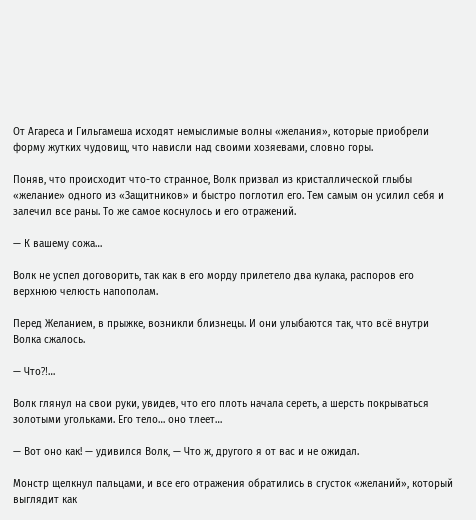От Агареса и Гильгамеша исходят немыслимые волны «желания», которые приобрели форму жутких чудовищ, что нависли над своими хозяевами, словно горы.

Поняв, что происходит что-то странное, Волк призвал из кристаллической глыбы «желание» одного из «Защитников» и быстро поглотил его. Тем самым он усилил себя и залечил все раны. То же самое коснулось и его отражений.

— К вашему сожа…

Волк не успел договорить, так как в его морду прилетело два кулака, распоров его верхнюю челюсть напополам.

Перед Желанием, в прыжке, возникли близнецы. И они улыбаются так, что всё внутри Волка сжалось.

— Что⁈…

Волк глянул на свои руки, увидев, что его плоть начала сереть, а шерсть покрываться золотыми угольками. Его тело… оно тлеет…

— Вот оно как! — удивился Волк, — Что ж, другого я от вас и не ожидал.

Монстр щелкнул пальцами, и все его отражения обратились в сгусток «желаний», который выглядит как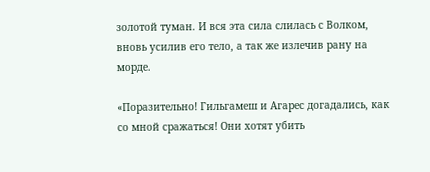золотой туман. И вся эта сила слилась с Волком, вновь усилив его тело, а так же излечив рану на морде.

«Поразительно! Гильгамеш и Агарес догадались, как со мной сражаться! Они хотят убить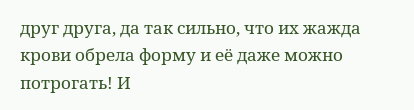друг друга, да так сильно, что их жажда крови обрела форму и её даже можно потрогать! И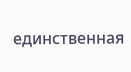единственная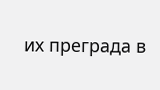их преграда в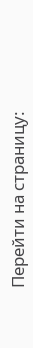Перейти на страницу: